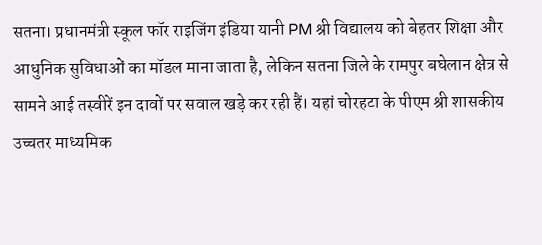सतना। प्रधानमंत्री स्कूल फॉर राइजिंग इंडिया यानी PM श्री विद्यालय को बेहतर शिक्षा और आधुनिक सुविधाओं का मॉडल माना जाता है, लेकिन सतना जिले के रामपुर बघेलान क्षेत्र से सामने आई तस्वीरें इन दावों पर सवाल खड़े कर रही हैं। यहां चोरहटा के पीएम श्री शासकीय उच्चतर माध्यमिक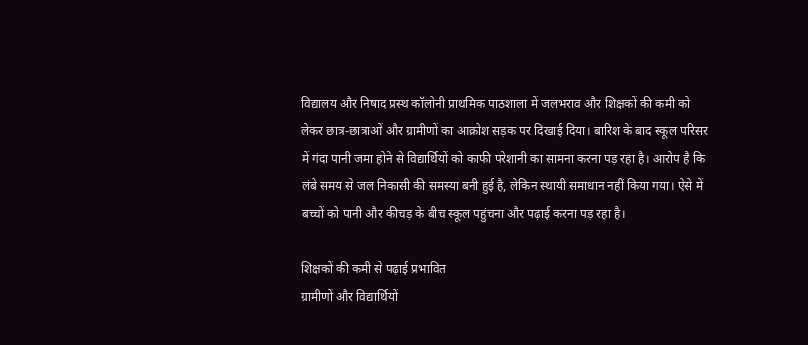विद्यालय और निषाद प्रस्थ कॉलोनी प्राथमिक पाठशाला में जलभराव और शिक्षकों की कमी को लेकर छात्र-छात्राओं और ग्रामीणों का आक्रोश सड़क पर दिखाई दिया। बारिश के बाद स्कूल परिसर में गंदा पानी जमा होने से विद्यार्थियों को काफी परेशानी का सामना करना पड़ रहा है। आरोप है कि लंबे समय से जल निकासी की समस्या बनी हुई है, लेकिन स्थायी समाधान नहीं किया गया। ऐसे में बच्चों को पानी और कीचड़ के बीच स्कूल पहुंचना और पढ़ाई करना पड़ रहा है।

शिक्षकों की कमी से पढ़ाई प्रभावित
ग्रामीणों और विद्यार्थियों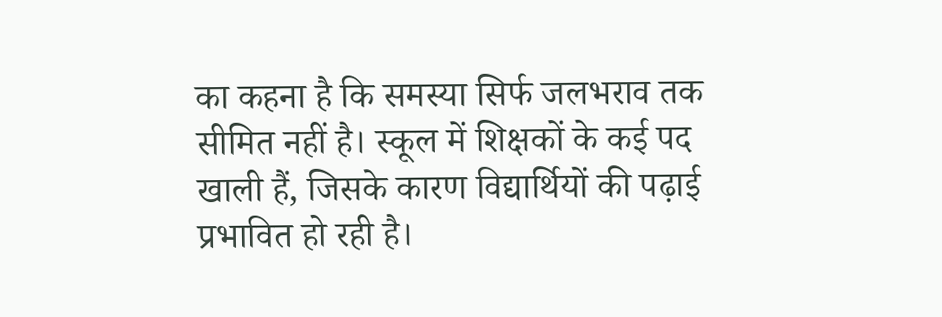का कहना है कि समस्या सिर्फ जलभराव तक सीमित नहीं है। स्कूल में शिक्षकों के कई पद खाली हैं, जिसके कारण विद्यार्थियों की पढ़ाई प्रभावित हो रही है।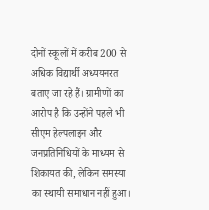दोनों स्कूलों में करीब 200 से अधिक विद्यार्थी अध्ययनरत बताए जा रहे हैं। ग्रामीणों का आरोप है कि उन्होंने पहले भी सीएम हेल्पलाइन और जनप्रतिनिधियों के माध्यम से शिकायत की, लेकिन समस्या का स्थायी समाधान नहीं हुआ।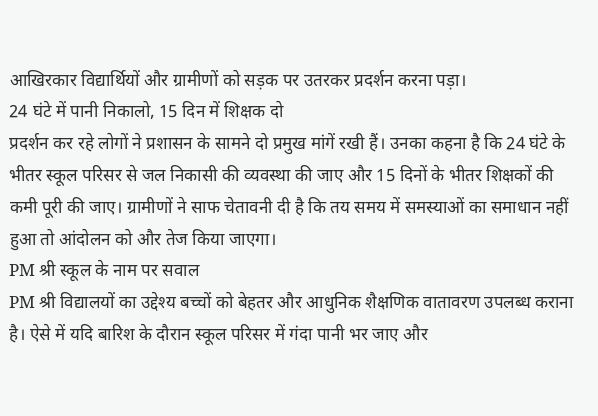आखिरकार विद्यार्थियों और ग्रामीणों को सड़क पर उतरकर प्रदर्शन करना पड़ा।
24 घंटे में पानी निकालो, 15 दिन में शिक्षक दो
प्रदर्शन कर रहे लोगों ने प्रशासन के सामने दो प्रमुख मांगें रखी हैं। उनका कहना है कि 24 घंटे के भीतर स्कूल परिसर से जल निकासी की व्यवस्था की जाए और 15 दिनों के भीतर शिक्षकों की कमी पूरी की जाए। ग्रामीणों ने साफ चेतावनी दी है कि तय समय में समस्याओं का समाधान नहीं हुआ तो आंदोलन को और तेज किया जाएगा।
PM श्री स्कूल के नाम पर सवाल
PM श्री विद्यालयों का उद्देश्य बच्चों को बेहतर और आधुनिक शैक्षणिक वातावरण उपलब्ध कराना है। ऐसे में यदि बारिश के दौरान स्कूल परिसर में गंदा पानी भर जाए और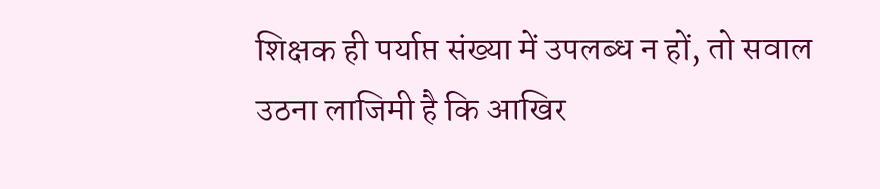शिक्षक ही पर्याप्त संख्या में उपलब्ध न हों, तो सवाल उठना लाजिमी है कि आखिर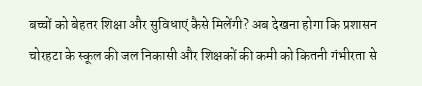बच्चों को बेहतर शिक्षा और सुविधाएं कैसे मिलेंगी? अब देखना होगा कि प्रशासन चोरहटा के स्कूल की जल निकासी और शिक्षकों की कमी को कितनी गंभीरता से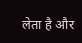लेता है और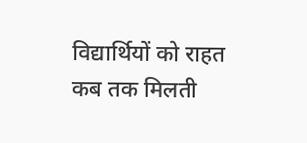विद्यार्थियों को राहत कब तक मिलती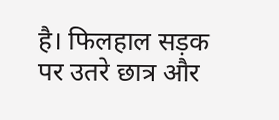है। फिलहाल सड़क पर उतरे छात्र और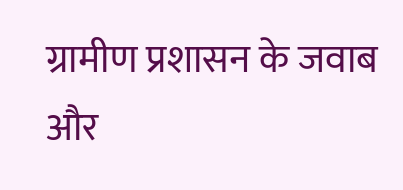ग्रामीण प्रशासन के जवाब और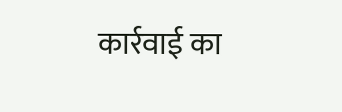कार्रवाई का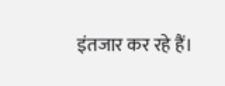इंतजार कर रहे हैं।